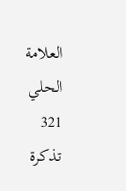العلامة الحلي
321
تذكرة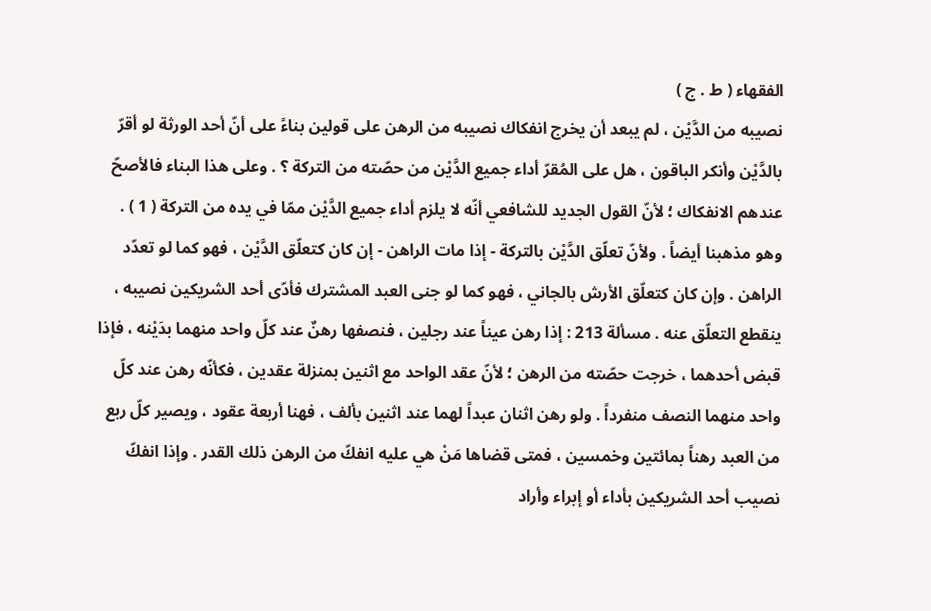الفقهاء ( ط . ج )
نصيبه من الدَّيْن ، لم يبعد أن يخرج انفكاك نصيبه من الرهن على قولين بناءً على أنّ أحد الورثة لو أقرّ بالدَّيْن وأنكر الباقون ، هل على المُقرّ أداء جميع الدَّيْن من حصّته من التركة ؟ . وعلى هذا البناء فالأصحّ عندهم الانفكاك ؛ لأنّ القول الجديد للشافعي أنّه لا يلزم أداء جميع الدَّيْن ممّا في يده من التركة ( 1 ) . وهو مذهبنا أيضاً . ولأنّ تعلّق الدَّيْن بالتركة - إذا مات الراهن - إن كان كتعلّق الدَّيْن ، فهو كما لو تعدّد الراهن . وإن كان كتعلّق الأرش بالجاني ، فهو كما لو جنى العبد المشترك فأدّى أحد الشريكين نصيبه ، ينقطع التعلّق عنه . مسألة 213 : إذا رهن عيناً عند رجلين ، فنصفها رهنٌ عند كلّ واحد منهما بدَيْنه ، فإذا قبض أحدهما ، خرجت حصّته من الرهن ؛ لأنّ عقد الواحد مع اثنين بمنزلة عقدين ، فكأنّه رهن عند كلّ واحد منهما النصف منفرداً . ولو رهن اثنان عبداً لهما عند اثنين بألف ، فهنا أربعة عقود ، ويصير كلّ ربع من العبد رهناً بمائتين وخمسين ، فمتى قضاها مَنْ هي عليه انفكّ من الرهن ذلك القدر . وإذا انفكّ نصيب أحد الشريكين بأداء أو إبراء وأراد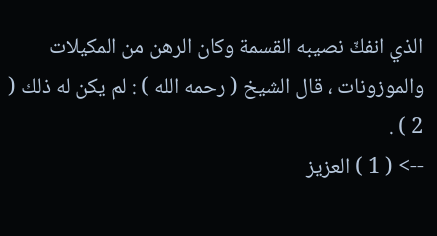الذي انفكّ نصيبه القسمة وكان الرهن من المكيلات والموزونات ، قال الشيخ ( رحمه الله ) : لم يكن له ذلك ( 2 ) .
--> ( 1 ) العزيز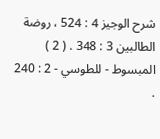شرح الوجيز 4 : 524 ، روضة الطالبين 3 : 348 . ( 2 ) المبسوط - للطوسي - 2 : 240 .